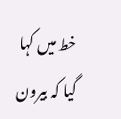خط میں کہا گیا کہ بیرون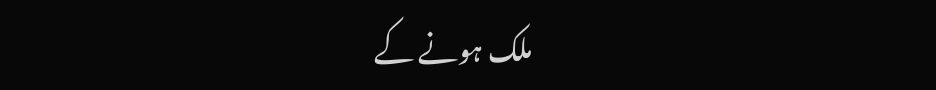ملک ہونے کے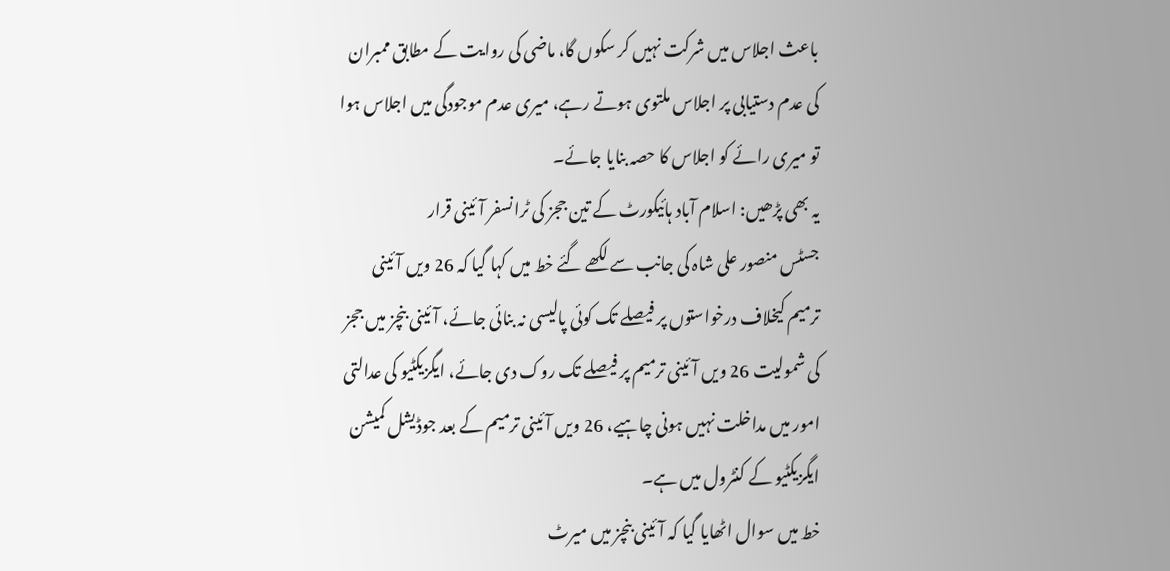باعث اجلاس میں شرکت نہیں کر سکوں گا، ماضی کی روایت کے مطابق ممبران کی عدم دستیابی پر اجلاس ملتوی ہوتے رہے، میری عدم موجودگی میں اجلاس ہوا تو میری رائے کو اجلاس کا حصہ بنایا جائے۔
یہ بھی پڑھیں: اسلام آباد ہائیکورٹ کے تین ججز کی ٹرانسفر آئینی قرار
جسٹس منصور علی شاہ کی جانب سے لکھے گئے خط میں کہا گیا کہ 26 ویں آئینی ترمیم کیخلاف درخواستوں پر فیصلے تک کوئی پالیسی نہ بنائی جائے، آئینی بنچز میں ججز کی شمولیت 26 ویں آئینی ترمیم پر فیصلے تک روک دی جائے، ایگزیکٹیو کی عدالتی امور میں مداخلت نہیں ہونی چاہیے، 26 ویں آئینی ترمیم کے بعد جوڈیشل کمیشن ایگزیکٹیو کے کنٹرول میں ہے۔
خط میں سوال اٹھایا گیا کہ آئینی بنچز میں میرٹ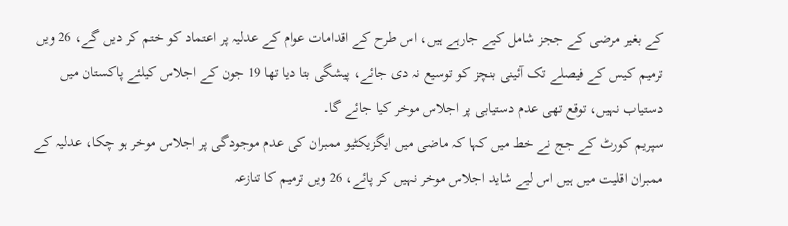کے بغیر مرضی کے ججز شامل کیے جارہے ہیں، اس طرح کے اقدامات عوام کے عدلیہ پر اعتماد کو ختم کر دیں گے، 26 ویں ترمیم کیس کے فیصلے تک آئینی بنچز کو توسیع نہ دی جائے، پیشگی بتا دیا تھا 19 جون کے اجلاس کیلئے پاکستان میں دستیاب نہیں، توقع تھی عدم دستیابی پر اجلاس موخر کیا جائے گا۔
سپریم کورٹ کے جج نے خط میں کہا کہ ماضی میں ایگزیکٹیو ممبران کی عدم موجودگی پر اجلاس موخر ہو چکا، عدلیہ کے ممبران اقلیت میں ہیں اس لیے شاید اجلاس موخر نہیں کر پائے، 26 ویں ترمیم کا تنازعہ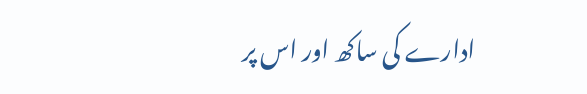ادارے کی ساکھ اور اس پر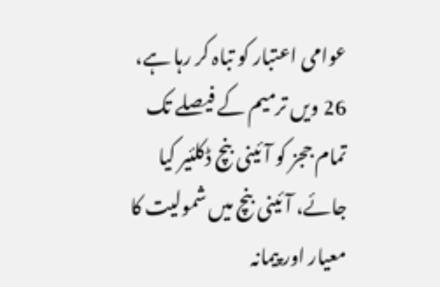عوامی اعتبار کو تباہ کر رہا ہے، 26 ویں ترمیم کے فیصلے تک تمام ججز کو آئینی بنچ ڈکلئیر کیا جائے، آئینی بنچ میں شمولیت کا معیار اور پیمانہ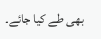بھی طے کیا جائے۔